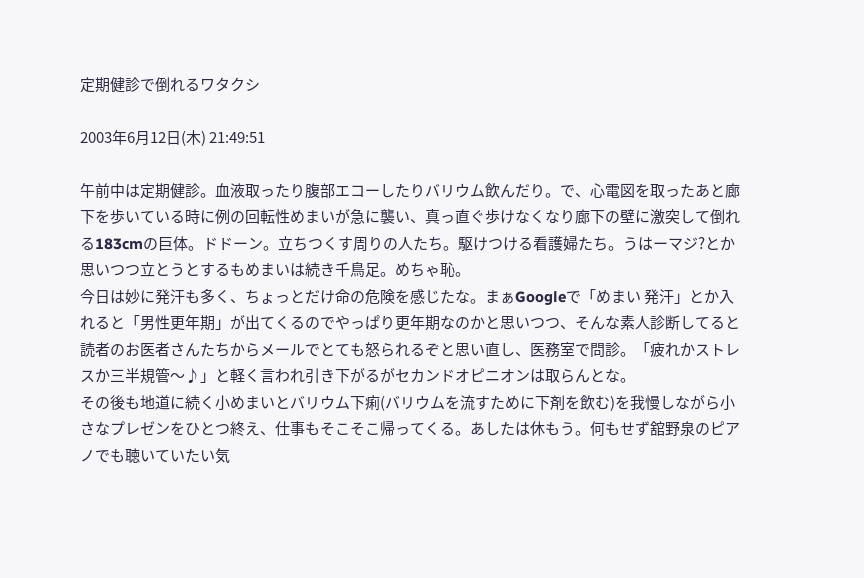定期健診で倒れるワタクシ

2003年6月12日(木) 21:49:51

午前中は定期健診。血液取ったり腹部エコーしたりバリウム飲んだり。で、心電図を取ったあと廊下を歩いている時に例の回転性めまいが急に襲い、真っ直ぐ歩けなくなり廊下の壁に激突して倒れる183cmの巨体。ドドーン。立ちつくす周りの人たち。駆けつける看護婦たち。うはーマジ?とか思いつつ立とうとするもめまいは続き千鳥足。めちゃ恥。
今日は妙に発汗も多く、ちょっとだけ命の危険を感じたな。まぁGoogleで「めまい 発汗」とか入れると「男性更年期」が出てくるのでやっぱり更年期なのかと思いつつ、そんな素人診断してると読者のお医者さんたちからメールでとても怒られるぞと思い直し、医務室で問診。「疲れかストレスか三半規管〜♪」と軽く言われ引き下がるがセカンドオピニオンは取らんとな。
その後も地道に続く小めまいとバリウム下痢(バリウムを流すために下剤を飲む)を我慢しながら小さなプレゼンをひとつ終え、仕事もそこそこ帰ってくる。あしたは休もう。何もせず舘野泉のピアノでも聴いていたい気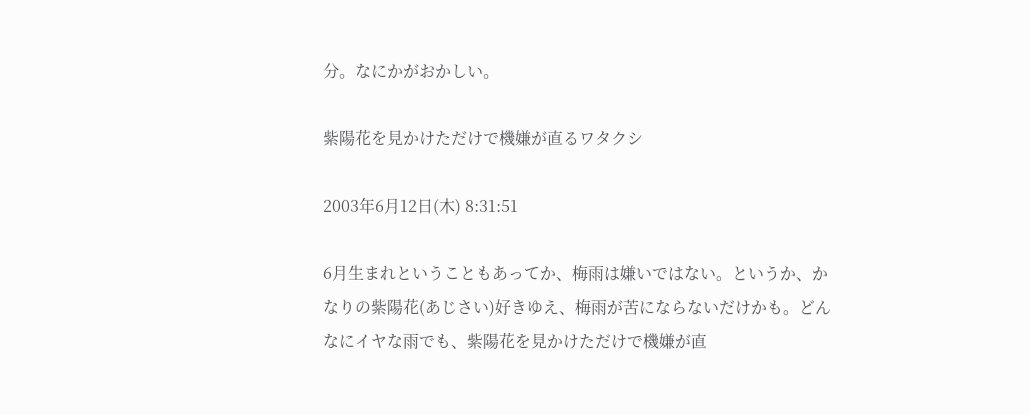分。なにかがおかしい。

紫陽花を見かけただけで機嫌が直るワタクシ

2003年6月12日(木) 8:31:51

6月生まれということもあってか、梅雨は嫌いではない。というか、かなりの紫陽花(あじさい)好きゆえ、梅雨が苦にならないだけかも。どんなにイヤな雨でも、紫陽花を見かけただけで機嫌が直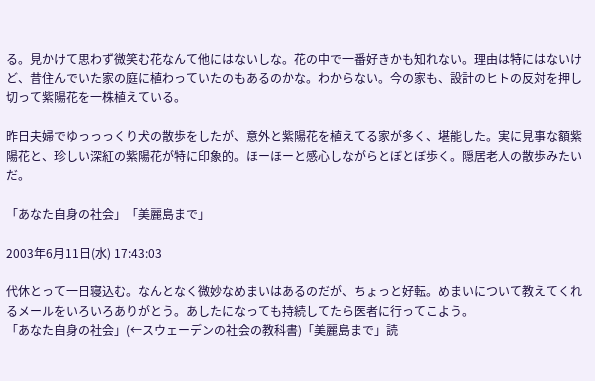る。見かけて思わず微笑む花なんて他にはないしな。花の中で一番好きかも知れない。理由は特にはないけど、昔住んでいた家の庭に植わっていたのもあるのかな。わからない。今の家も、設計のヒトの反対を押し切って紫陽花を一株植えている。

昨日夫婦でゆっっっくり犬の散歩をしたが、意外と紫陽花を植えてる家が多く、堪能した。実に見事な額紫陽花と、珍しい深紅の紫陽花が特に印象的。ほーほーと感心しながらとぼとぼ歩く。隠居老人の散歩みたいだ。

「あなた自身の社会」「美麗島まで」

2003年6月11日(水) 17:43:03

代休とって一日寝込む。なんとなく微妙なめまいはあるのだが、ちょっと好転。めまいについて教えてくれるメールをいろいろありがとう。あしたになっても持続してたら医者に行ってこよう。
「あなた自身の社会」(←スウェーデンの社会の教科書)「美麗島まで」読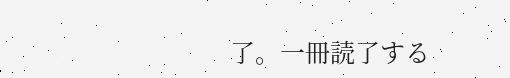了。一冊読了する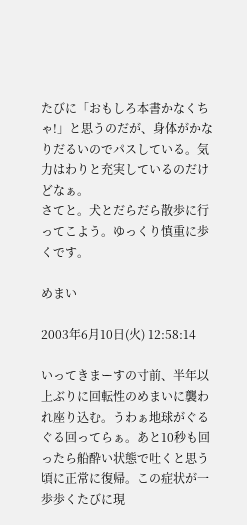たびに「おもしろ本書かなくちゃ!」と思うのだが、身体がかなりだるいのでパスしている。気力はわりと充実しているのだけどなぁ。
さてと。犬とだらだら散歩に行ってこよう。ゆっくり慎重に歩くです。

めまい

2003年6月10日(火) 12:58:14

いってきまーすの寸前、半年以上ぶりに回転性のめまいに襲われ座り込む。うわぁ地球がぐるぐる回ってらぁ。あと10秒も回ったら船酔い状態で吐くと思う頃に正常に復帰。この症状が一歩歩くたびに現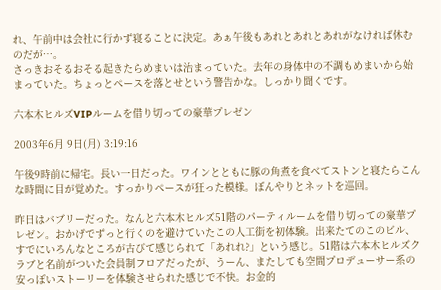れ、午前中は会社に行かず寝ることに決定。あぁ午後もあれとあれとあれがなければ休むのだが…。
さっきおそるおそる起きたらめまいは治まっていた。去年の身体中の不調もめまいから始まっていた。ちょっとペースを落とせという警告かな。しっかり聞くです。

六本木ヒルズVIPルームを借り切っての豪華プレゼン

2003年6月 9日(月) 3:19:16

午後9時前に帰宅。長い一日だった。ワインとともに豚の角煮を食べてストンと寝たらこんな時間に目が覚めた。すっかりペースが狂った模様。ぼんやりとネットを巡回。

昨日はバブリーだった。なんと六本木ヒルズ51階のパーティルームを借り切っての豪華プレゼン。おかげでずっと行くのを避けていたこの人工街を初体験。出来たてのこのビル、すでにいろんなところが古びて感じられて「あれれ?」という感じ。51階は六本木ヒルズクラブと名前がついた会員制フロアだったが、うーん、またしても空間プロデューサー系の安っぽいストーリーを体験させられた感じで不快。お金的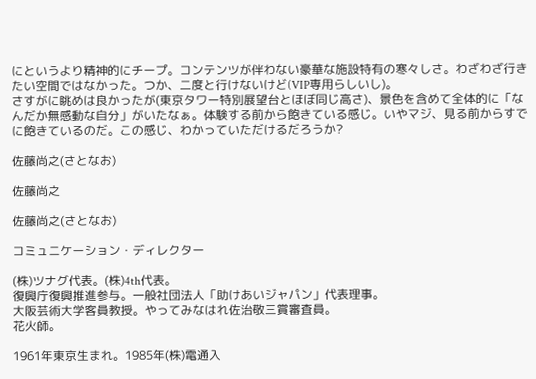にというより精神的にチープ。コンテンツが伴わない豪華な施設特有の寒々しさ。わざわざ行きたい空間ではなかった。つか、二度と行けないけど(VIP専用らしいし)。
さすがに眺めは良かったが(東京タワー特別展望台とほぼ同じ高さ)、景色を含めて全体的に「なんだか無感動な自分」がいたなぁ。体験する前から飽きている感じ。いやマジ、見る前からすでに飽きているのだ。この感じ、わかっていただけるだろうか?

佐藤尚之(さとなお)

佐藤尚之

佐藤尚之(さとなお)

コミュニケーション・ディレクター

(株)ツナグ代表。(株)4th代表。
復興庁復興推進参与。一般社団法人「助けあいジャパン」代表理事。
大阪芸術大学客員教授。やってみなはれ佐治敬三賞審査員。
花火師。

1961年東京生まれ。1985年(株)電通入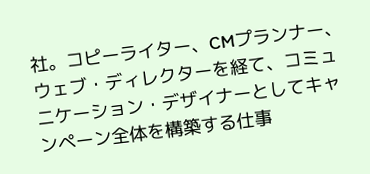社。コピーライター、CMプランナー、ウェブ・ディレクターを経て、コミュニケーション・デザイナーとしてキャンペーン全体を構築する仕事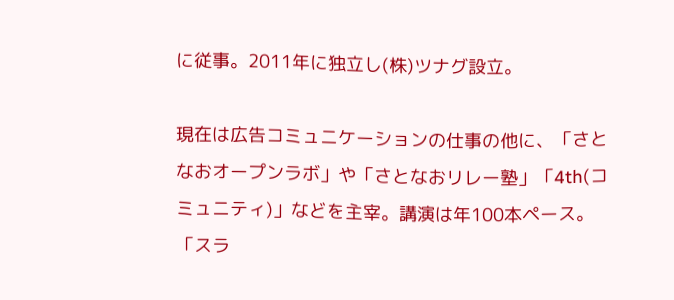に従事。2011年に独立し(株)ツナグ設立。

現在は広告コミュニケーションの仕事の他に、「さとなおオープンラボ」や「さとなおリレー塾」「4th(コミュニティ)」などを主宰。講演は年100本ペース。
「スラ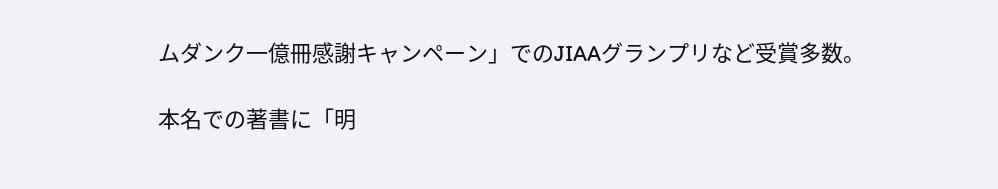ムダンク一億冊感謝キャンペーン」でのJIAAグランプリなど受賞多数。

本名での著書に「明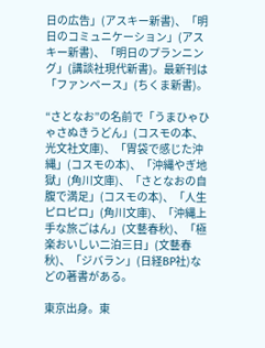日の広告」(アスキー新書)、「明日のコミュニケーション」(アスキー新書)、「明日のプランニング」(講談社現代新書)。最新刊は「ファンベース」(ちくま新書)。

“さとなお”の名前で「うまひゃひゃさぬきうどん」(コスモの本、光文社文庫)、「胃袋で感じた沖縄」(コスモの本)、「沖縄やぎ地獄」(角川文庫)、「さとなおの自腹で満足」(コスモの本)、「人生ピロピロ」(角川文庫)、「沖縄上手な旅ごはん」(文藝春秋)、「極楽おいしい二泊三日」(文藝春秋)、「ジバラン」(日経BP社)などの著書がある。

東京出身。東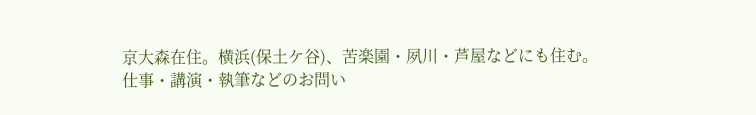京大森在住。横浜(保土ケ谷)、苦楽園・夙川・芦屋などにも住む。
仕事・講演・執筆などのお問い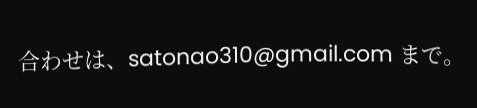合わせは、satonao310@gmail.com まで。